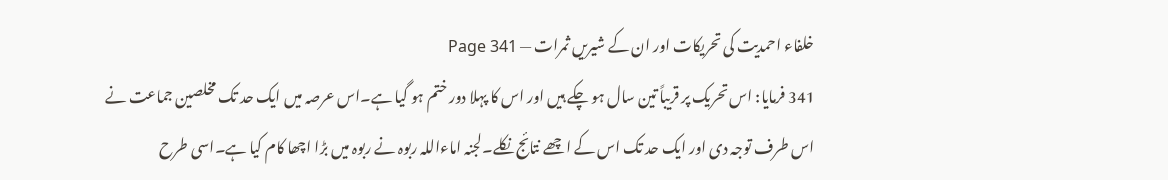خلفاء احمدیت کی تحریکات اور ان کے شیریں ثمرات — Page 341
341 فرمایا: اس تحریک پر قریباً تین سال ہو چکے ہیں اور اس کا پہلا دور ختم ہو گیا ہے۔اس عرصہ میں ایک حد تک مخلصین جماعت نے اس طرف توجہ دی اور ایک حد تک اس کے اچھے نتائج نکلے۔لجنہ اماءاللہ ربوہ نے ربوہ میں بڑا اچھا کام کیا ہے۔اسی طرح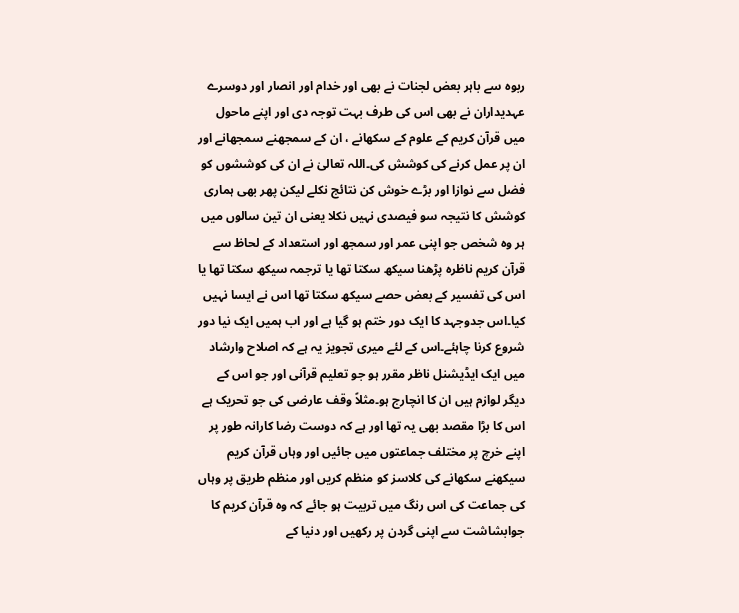ربوہ سے باہر بعض لجنات نے بھی اور خدام اور انصار اور دوسرے عہدیداران نے بھی اس کی طرف بہت توجہ دی اور اپنے ماحول میں قرآن کریم کے علوم کے سکھانے ، ان کے سمجھنے سمجھانے اور ان پر عمل کرنے کی کوشش کی۔اللہ تعالیٰ نے ان کی کوششوں کو فضل سے نوازا اور بڑے خوش کن نتائج نکلے لیکن پھر بھی ہماری کوشش کا نتیجہ سو فیصدی نہیں نکلا یعنی ان تین سالوں میں ہر وہ شخص جو اپنی عمر اور سمجھ اور استعداد کے لحاظ سے قرآن کریم ناظرہ پڑھنا سیکھ سکتا تھا یا ترجمہ سیکھ سکتا تھا یا اس کی تفسیر کے بعض حصے سیکھ سکتا تھا اس نے ایسا نہیں کیا۔اس جدوجہد کا ایک دور ختم ہو گیا ہے اور اب ہمیں ایک نیا دور شروع کرنا چاہئے۔اس کے لئے میری تجویز یہ ہے کہ اصلاح وارشاد میں ایک ایڈیشنل ناظر مقرر ہو جو تعلیم قرآنی اور جو اس کے دیگر لوازم ہیں ان کا انچارج ہو۔مثلاً وقف عارضی کی جو تحریک ہے اس کا بڑا مقصد بھی یہ تھا اور ہے کہ دوست رضا کارانہ طور پر اپنے خرچ پر مختلف جماعتوں میں جائیں اور وہاں قرآن کریم سیکھنے سکھانے کی کلاسز کو منظم کریں اور منظم طریق پر وہاں کی جماعت کی اس رنگ میں تربیت ہو جائے کہ وہ قرآن کریم کا جوابشاشت سے اپنی گردن پر رکھیں اور دنیا کے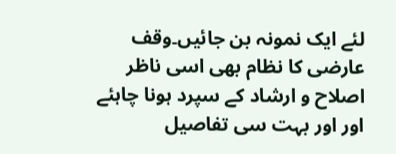لئے ایک نمونہ بن جائیں۔وقف عارضی کا نظام بھی اسی ناظر اصلاح و ارشاد کے سپرد ہونا چاہئے اور اور بہت سی تفاصیل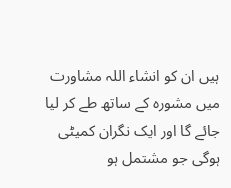ہیں ان کو انشاء اللہ مشاورت میں مشورہ کے ساتھ طے کر لیا جائے گا اور ایک نگران کمیٹی ہوگی جو مشتمل ہو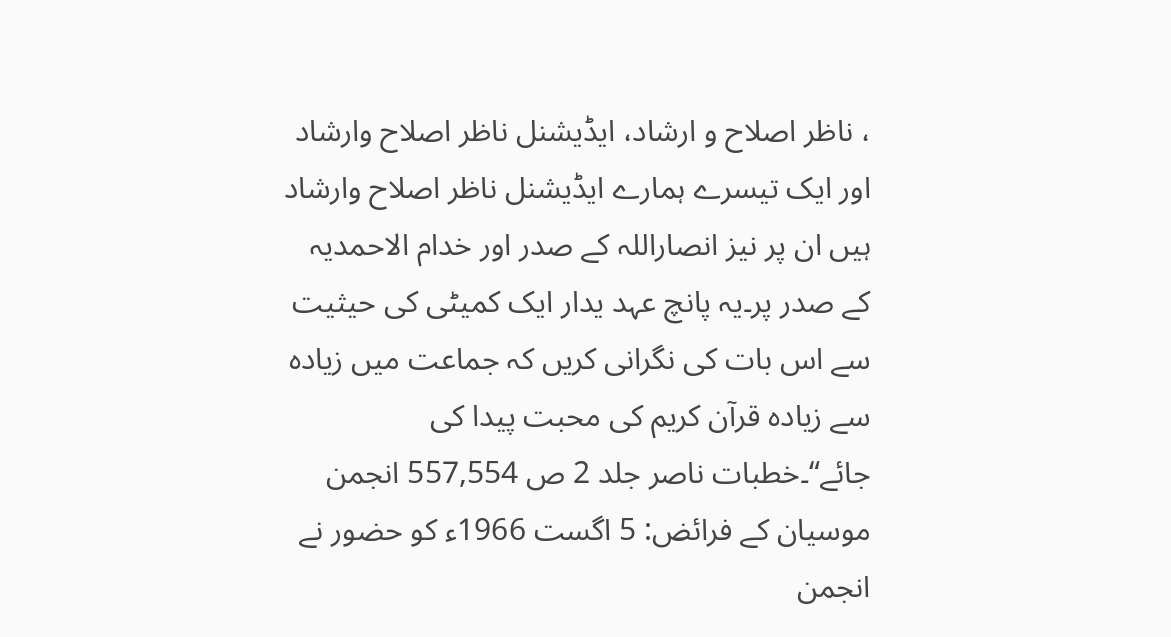، ناظر اصلاح و ارشاد، ایڈیشنل ناظر اصلاح وارشاد اور ایک تیسرے ہمارے ایڈیشنل ناظر اصلاح وارشاد ہیں ان پر نیز انصاراللہ کے صدر اور خدام الاحمدیہ کے صدر پر۔یہ پانچ عہد یدار ایک کمیٹی کی حیثیت سے اس بات کی نگرانی کریں کہ جماعت میں زیادہ سے زیادہ قرآن کریم کی محبت پیدا کی جائے“۔خطبات ناصر جلد 2 ص 557,554 انجمن موسیان کے فرائض: 5 اگست 1966ء کو حضور نے انجمن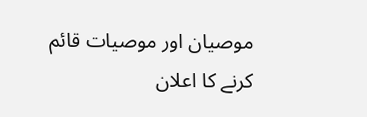موصیان اور موصیات قائم کرنے کا اعلان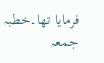فرمایا تھا۔خطبہ جمعہ